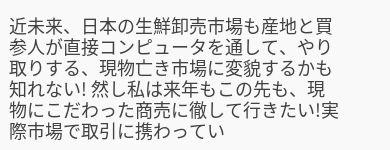近未来、日本の生鮮卸売市場も産地と買参人が直接コンピュータを通して、やり取りする、現物亡き市場に変貌するかも知れない! 然し私は来年もこの先も、現物にこだわった商売に徹して行きたい!実際市場で取引に携わってい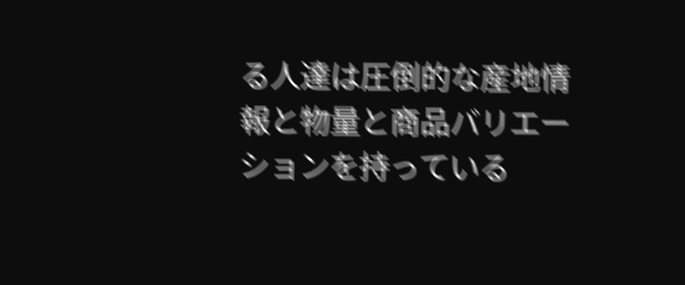る人達は圧倒的な産地情報と物量と商品バリエーションを持っている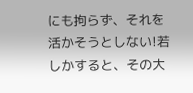にも拘らず、それを活かそうとしない!若しかすると、その大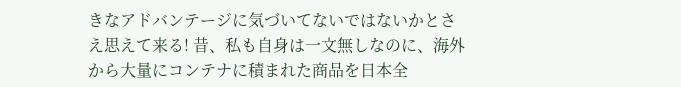きなアドバンテージに気づいてないではないかとさえ思えて来る! 昔、私も自身は一文無しなのに、海外から大量にコンテナに積まれた商品を日本全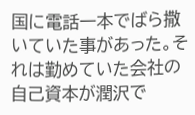国に電話一本でばら撒いていた事があった。それは勤めていた会社の自己資本が潤沢で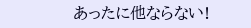あったに他ならない!